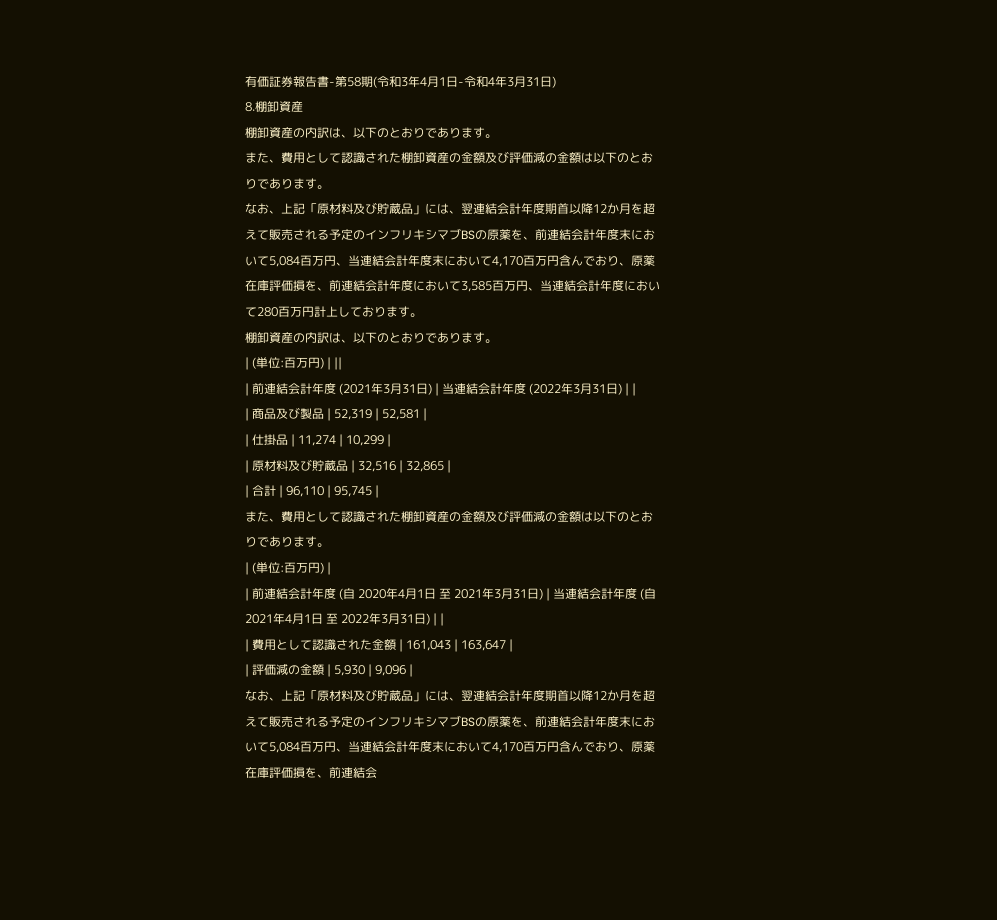有価証券報告書-第58期(令和3年4月1日-令和4年3月31日)
8.棚卸資産
棚卸資産の内訳は、以下のとおりであります。
また、費用として認識された棚卸資産の金額及び評価減の金額は以下のとおりであります。
なお、上記「原材料及び貯蔵品」には、翌連結会計年度期首以降12か月を超えて販売される予定のインフリキシマブBSの原薬を、前連結会計年度末において5,084百万円、当連結会計年度末において4,170百万円含んでおり、原薬在庫評価損を、前連結会計年度において3,585百万円、当連結会計年度において280百万円計上しております。
棚卸資産の内訳は、以下のとおりであります。
| (単位:百万円) | ||
| 前連結会計年度 (2021年3月31日) | 当連結会計年度 (2022年3月31日) | |
| 商品及び製品 | 52,319 | 52,581 |
| 仕掛品 | 11,274 | 10,299 |
| 原材料及び貯蔵品 | 32,516 | 32,865 |
| 合計 | 96,110 | 95,745 |
また、費用として認識された棚卸資産の金額及び評価減の金額は以下のとおりであります。
| (単位:百万円) |
| 前連結会計年度 (自 2020年4月1日 至 2021年3月31日) | 当連結会計年度 (自 2021年4月1日 至 2022年3月31日) | |
| 費用として認識された金額 | 161,043 | 163,647 |
| 評価減の金額 | 5,930 | 9,096 |
なお、上記「原材料及び貯蔵品」には、翌連結会計年度期首以降12か月を超えて販売される予定のインフリキシマブBSの原薬を、前連結会計年度末において5,084百万円、当連結会計年度末において4,170百万円含んでおり、原薬在庫評価損を、前連結会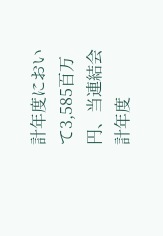計年度において3,585百万円、当連結会計年度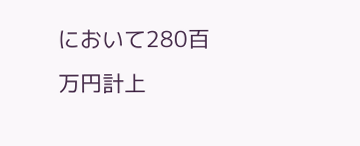において280百万円計上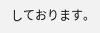しております。